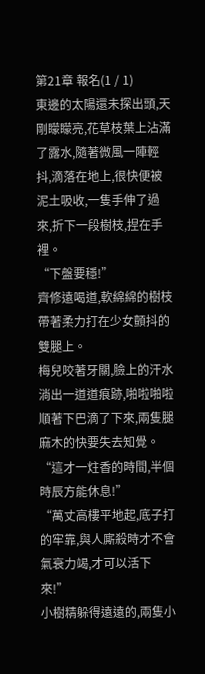第21章 報名(1 / 1)
東邊的太陽還未探出頭,天剛矇矇亮,花草枝葉上沾滿了露水,隨著微風一陣輕抖,滴落在地上,很快便被泥土吸收,一隻手伸了過來,折下一段樹枝,捏在手裡。
“下盤要穩!”
齊修遠喝道,軟綿綿的樹枝帶著柔力打在少女顫抖的雙腿上。
梅兒咬著牙關,臉上的汗水淌出一道道痕跡,啪啦啪啦順著下巴滴了下來,兩隻腿麻木的快要失去知覺。
“這才一炷香的時間,半個時辰方能休息!”
“萬丈高樓平地起,底子打的牢靠,與人廝殺時才不會氣衰力竭,才可以活下來!”
小樹精躲得遠遠的,兩隻小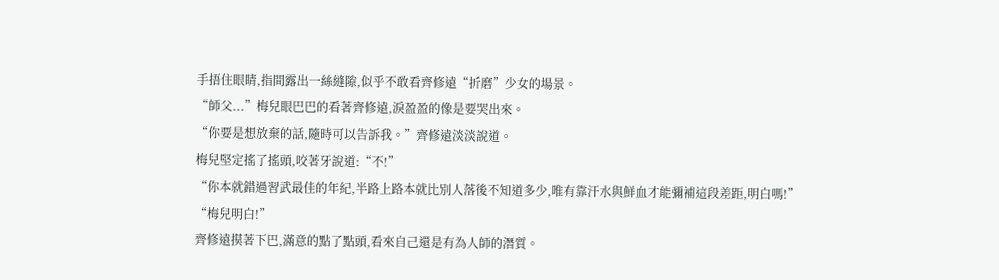手捂住眼睛,指間露出一絲縫隙,似乎不敢看齊修遠“折磨”少女的場景。
“師父...”梅兒眼巴巴的看著齊修遠,淚盈盈的像是要哭出來。
“你要是想放棄的話,隨時可以告訴我。”齊修遠淡淡說道。
梅兒堅定搖了搖頭,咬著牙說道:“不!”
“你本就錯過習武最佳的年紀,半路上路本就比別人落後不知道多少,唯有靠汗水與鮮血才能彌補這段差距,明白嗎!”
“梅兒明白!”
齊修遠摸著下巴,滿意的點了點頭,看來自己還是有為人師的潛質。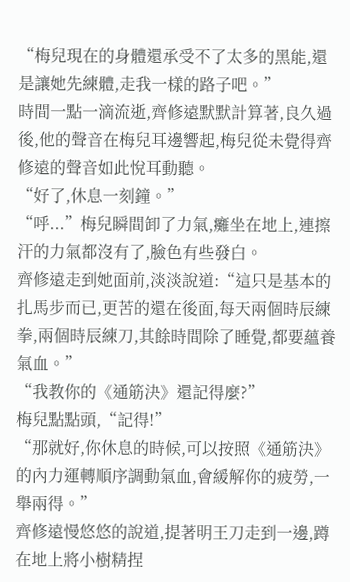“梅兒現在的身體還承受不了太多的黑能,還是讓她先練體,走我一樣的路子吧。”
時間一點一滴流逝,齊修遠默默計算著,良久過後,他的聲音在梅兒耳邊響起,梅兒從未覺得齊修遠的聲音如此悅耳動聽。
“好了,休息一刻鐘。”
“呼...”梅兒瞬間卸了力氣,癱坐在地上,連擦汗的力氣都沒有了,臉色有些發白。
齊修遠走到她面前,淡淡說道:“這只是基本的扎馬步而已,更苦的還在後面,每天兩個時辰練拳,兩個時辰練刀,其餘時間除了睡覺,都要蘊養氣血。”
“我教你的《通筋決》還記得麼?”
梅兒點點頭,“記得!”
“那就好,你休息的時候,可以按照《通筋決》的內力運轉順序調動氣血,會緩解你的疲勞,一舉兩得。”
齊修遠慢悠悠的說道,提著明王刀走到一邊,蹲在地上將小樹精捏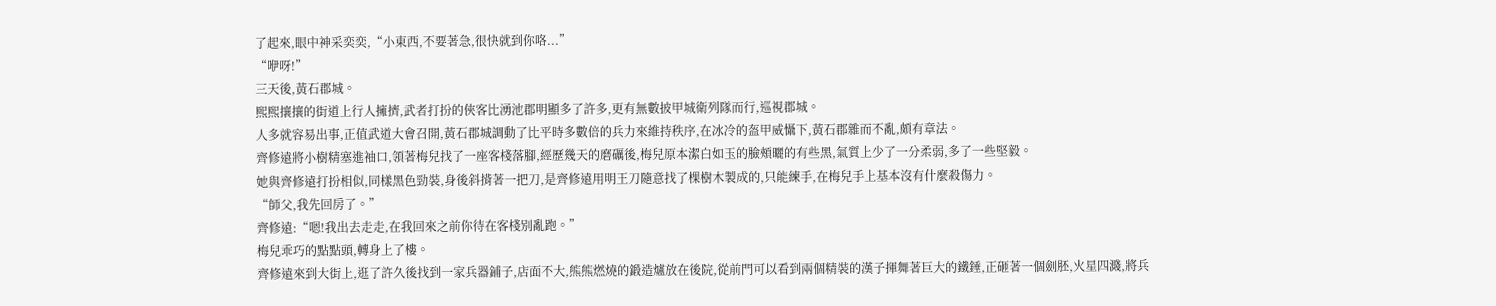了起來,眼中神采奕奕,“小東西,不要著急,很快就到你咯...”
“咿呀!”
三天後,黃石郡城。
熙熙攘攘的街道上行人擁擠,武者打扮的俠客比湧池郡明顯多了許多,更有無數披甲城衛列隊而行,巡視郡城。
人多就容易出事,正值武道大會召開,黃石郡城調動了比平時多數倍的兵力來維持秩序,在冰冷的盔甲威懾下,黃石郡雜而不亂,頗有章法。
齊修遠將小樹精塞進袖口,領著梅兒找了一座客棧落腳,經歷幾天的磨礪後,梅兒原本潔白如玉的臉頰曬的有些黑,氣質上少了一分柔弱,多了一些堅毅。
她與齊修遠打扮相似,同樣黑色勁裝,身後斜揹著一把刀,是齊修遠用明王刀隨意找了棵樹木製成的,只能練手,在梅兒手上基本沒有什麼殺傷力。
“師父,我先回房了。”
齊修遠:“嗯!我出去走走,在我回來之前你待在客棧別亂跑。”
梅兒乖巧的點點頭,轉身上了樓。
齊修遠來到大街上,逛了許久後找到一家兵器鋪子,店面不大,熊熊燃燒的鍛造爐放在後院,從前門可以看到兩個精裝的漢子揮舞著巨大的鐵錘,正砸著一個劍胚,火星四濺,將兵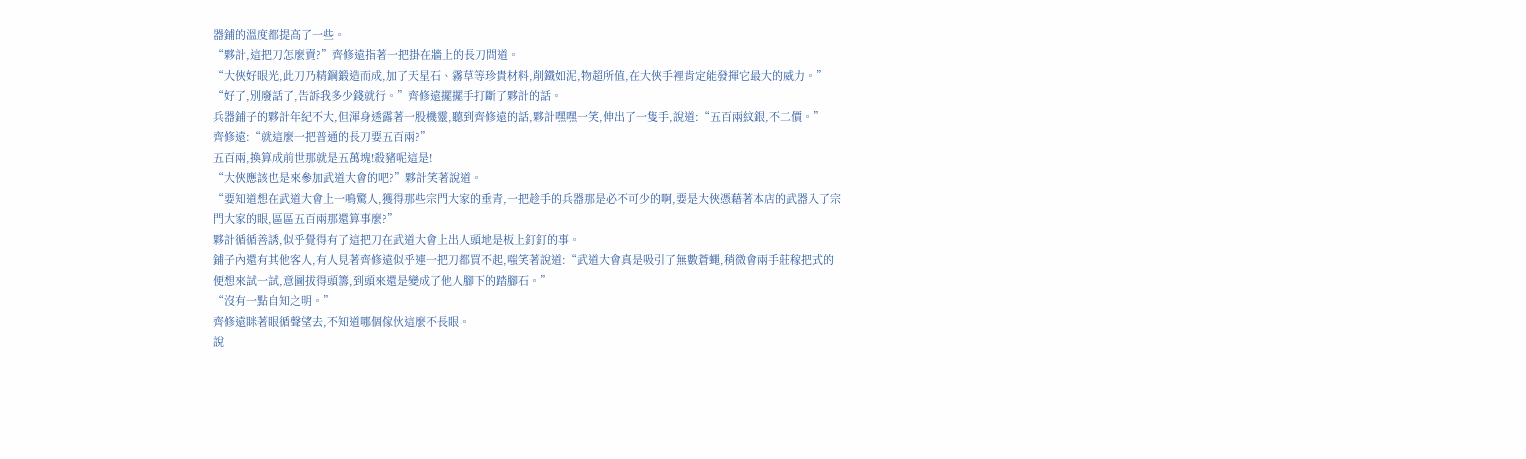器鋪的溫度都提高了一些。
“夥計,這把刀怎麼賣?”齊修遠指著一把掛在牆上的長刀問道。
“大俠好眼光,此刀乃精鋼鍛造而成,加了天星石、霧草等珍貴材料,削鐵如泥,物超所值,在大俠手裡肯定能發揮它最大的威力。”
“好了,別廢話了,告訴我多少錢就行。”齊修遠擺擺手打斷了夥計的話。
兵器鋪子的夥計年紀不大,但渾身透露著一股機靈,聽到齊修遠的話,夥計嘿嘿一笑,伸出了一隻手,說道:“五百兩紋銀,不二價。”
齊修遠:“就這麼一把普通的長刀要五百兩?”
五百兩,換算成前世那就是五萬塊!殺豬呢這是!
“大俠應該也是來參加武道大會的吧?”夥計笑著說道。
“要知道想在武道大會上一鳴驚人,獲得那些宗門大家的垂青,一把趁手的兵器那是必不可少的啊,要是大俠憑藉著本店的武器入了宗門大家的眼,區區五百兩那還算事麼?”
夥計循循善誘,似乎覺得有了這把刀在武道大會上出人頭地是板上釘釘的事。
鋪子內還有其他客人,有人見著齊修遠似乎連一把刀都買不起,嗤笑著說道:“武道大會真是吸引了無數蒼蠅,稍微會兩手莊稼把式的便想來試一試,意圖拔得頭籌,到頭來還是變成了他人腳下的踏腳石。”
“沒有一點自知之明。”
齊修遠眯著眼循聲望去,不知道哪個傢伙這麼不長眼。
說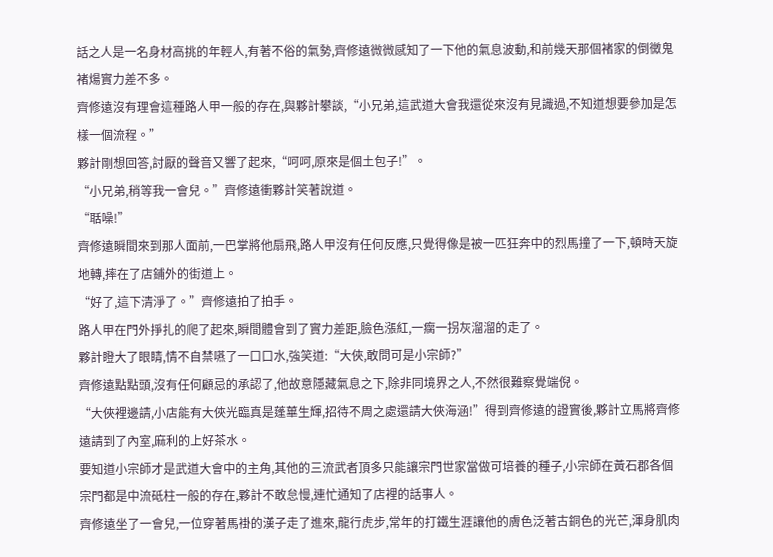話之人是一名身材高挑的年輕人,有著不俗的氣勢,齊修遠微微感知了一下他的氣息波動,和前幾天那個褚家的倒黴鬼褚煬實力差不多。
齊修遠沒有理會這種路人甲一般的存在,與夥計攀談,“小兄弟,這武道大會我還從來沒有見識過,不知道想要參加是怎樣一個流程。”
夥計剛想回答,討厭的聲音又響了起來,“呵呵,原來是個土包子!”。
“小兄弟,稍等我一會兒。”齊修遠衝夥計笑著說道。
“聒噪!”
齊修遠瞬間來到那人面前,一巴掌將他扇飛,路人甲沒有任何反應,只覺得像是被一匹狂奔中的烈馬撞了一下,頓時天旋地轉,摔在了店鋪外的街道上。
“好了,這下清淨了。”齊修遠拍了拍手。
路人甲在門外掙扎的爬了起來,瞬間體會到了實力差距,臉色漲紅,一瘸一拐灰溜溜的走了。
夥計瞪大了眼睛,情不自禁嚥了一口口水,強笑道:“大俠,敢問可是小宗師?”
齊修遠點點頭,沒有任何顧忌的承認了,他故意隱藏氣息之下,除非同境界之人,不然很難察覺端倪。
“大俠裡邊請,小店能有大俠光臨真是蓬蓽生輝,招待不周之處還請大俠海涵!”得到齊修遠的證實後,夥計立馬將齊修遠請到了內室,麻利的上好茶水。
要知道小宗師才是武道大會中的主角,其他的三流武者頂多只能讓宗門世家當做可培養的種子,小宗師在黃石郡各個宗門都是中流砥柱一般的存在,夥計不敢怠慢,連忙通知了店裡的話事人。
齊修遠坐了一會兒,一位穿著馬褂的漢子走了進來,龍行虎步,常年的打鐵生涯讓他的膚色泛著古銅色的光芒,渾身肌肉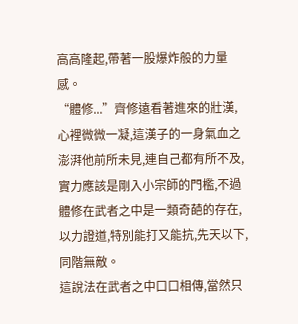高高隆起,帶著一股爆炸般的力量感。
“體修...”齊修遠看著進來的壯漢,心裡微微一凝,這漢子的一身氣血之澎湃他前所未見,連自己都有所不及,實力應該是剛入小宗師的門檻,不過體修在武者之中是一類奇葩的存在,以力證道,特別能打又能抗,先天以下,同階無敵。
這說法在武者之中口口相傳,當然只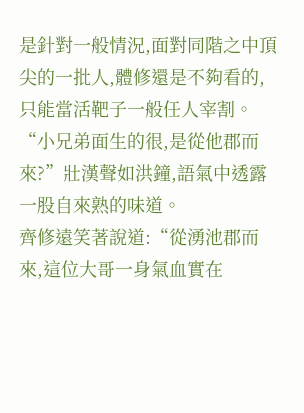是針對一般情況,面對同階之中頂尖的一批人,體修還是不夠看的,只能當活靶子一般任人宰割。
“小兄弟面生的很,是從他郡而來?”壯漢聲如洪鐘,語氣中透露一股自來熟的味道。
齊修遠笑著說道:“從湧池郡而來,這位大哥一身氣血實在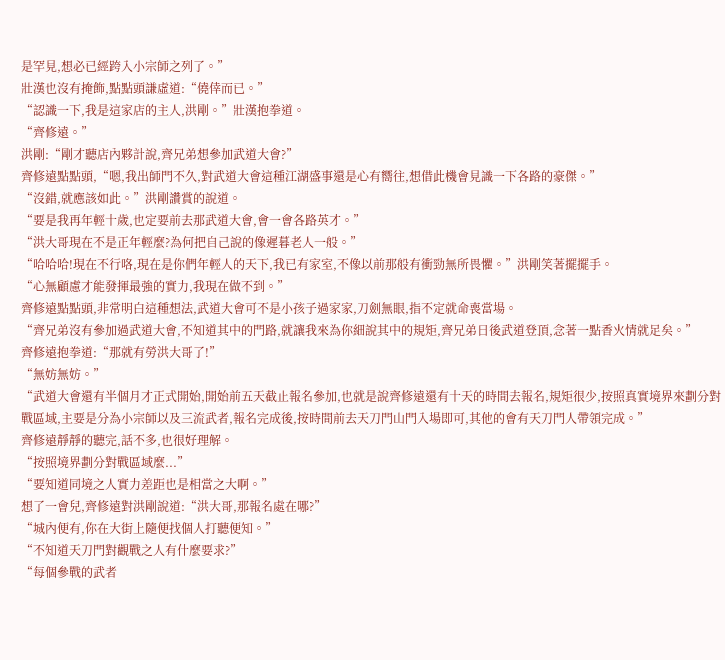是罕見,想必已經跨入小宗師之列了。”
壯漢也沒有掩飾,點點頭謙虛道:“僥倖而已。”
“認識一下,我是這家店的主人,洪剛。”壯漢抱拳道。
“齊修遠。”
洪剛:“剛才聽店內夥計說,齊兄弟想參加武道大會?”
齊修遠點點頭,“嗯,我出師門不久,對武道大會這種江湖盛事還是心有嚮往,想借此機會見識一下各路的豪傑。”
“沒錯,就應該如此。”洪剛讚賞的說道。
“要是我再年輕十歲,也定要前去那武道大會,會一會各路英才。”
“洪大哥現在不是正年輕麼?為何把自己說的像遲暮老人一般。”
“哈哈哈!現在不行咯,現在是你們年輕人的天下,我已有家室,不像以前那般有衝勁無所畏懼。”洪剛笑著擺擺手。
“心無顧慮才能發揮最強的實力,我現在做不到。”
齊修遠點點頭,非常明白這種想法,武道大會可不是小孩子過家家,刀劍無眼,指不定就命喪當場。
“齊兄弟沒有參加過武道大會,不知道其中的門路,就讓我來為你細說其中的規矩,齊兄弟日後武道登頂,念著一點香火情就足矣。”
齊修遠抱拳道:“那就有勞洪大哥了!”
“無妨無妨。”
“武道大會還有半個月才正式開始,開始前五天截止報名參加,也就是說齊修遠還有十天的時間去報名,規矩很少,按照真實境界來劃分對戰區域,主要是分為小宗師以及三流武者,報名完成後,按時間前去天刀門山門入場即可,其他的會有天刀門人帶領完成。”
齊修遠靜靜的聽完,話不多,也很好理解。
“按照境界劃分對戰區域麼...”
“要知道同境之人實力差距也是相當之大啊。”
想了一會兒,齊修遠對洪剛說道:“洪大哥,那報名處在哪?”
“城內便有,你在大街上隨便找個人打聽便知。”
“不知道天刀門對觀戰之人有什麼要求?”
“每個參戰的武者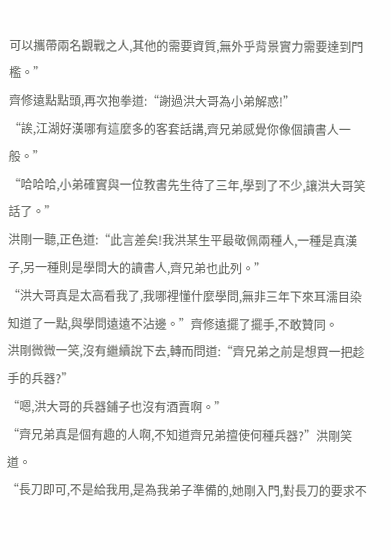可以攜帶兩名觀戰之人,其他的需要資質,無外乎背景實力需要達到門檻。”
齊修遠點點頭,再次抱拳道:“謝過洪大哥為小弟解惑!”
“誒,江湖好漢哪有這麼多的客套話講,齊兄弟感覺你像個讀書人一般。”
“哈哈哈,小弟確實與一位教書先生待了三年,學到了不少,讓洪大哥笑話了。”
洪剛一聽,正色道:“此言差矣!我洪某生平最敬佩兩種人,一種是真漢子,另一種則是學問大的讀書人,齊兄弟也此列。”
“洪大哥真是太高看我了,我哪裡懂什麼學問,無非三年下來耳濡目染知道了一點,與學問遠遠不沾邊。”齊修遠擺了擺手,不敢贊同。
洪剛微微一笑,沒有繼續說下去,轉而問道:“齊兄弟之前是想買一把趁手的兵器?”
“嗯,洪大哥的兵器鋪子也沒有酒賣啊。”
“齊兄弟真是個有趣的人啊,不知道齊兄弟擅使何種兵器?”洪剛笑道。
“長刀即可,不是給我用,是為我弟子準備的,她剛入門,對長刀的要求不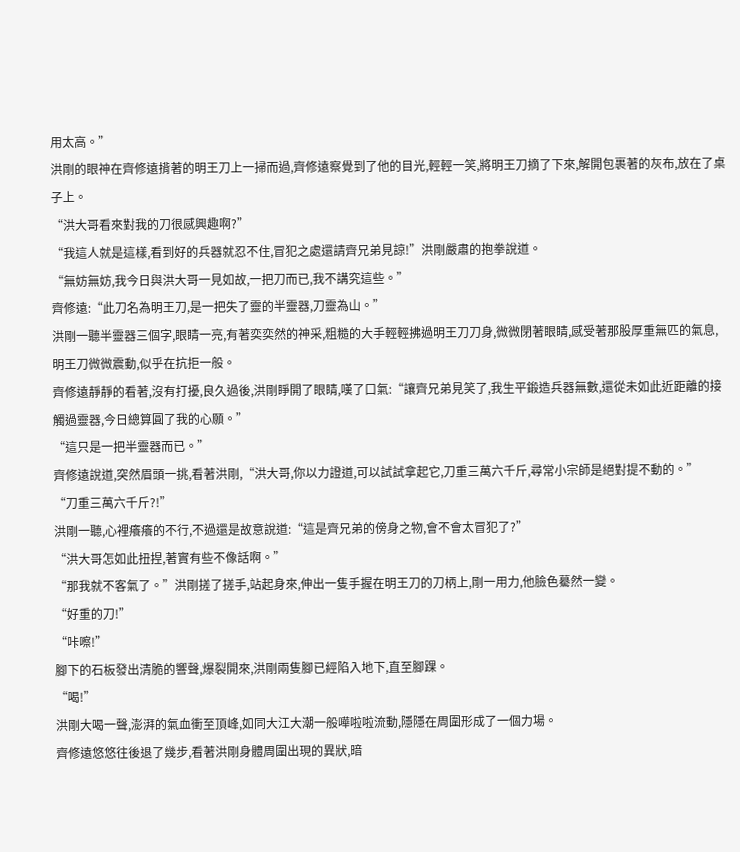用太高。”
洪剛的眼神在齊修遠揹著的明王刀上一掃而過,齊修遠察覺到了他的目光,輕輕一笑,將明王刀摘了下來,解開包裹著的灰布,放在了桌子上。
“洪大哥看來對我的刀很感興趣啊?”
“我這人就是這樣,看到好的兵器就忍不住,冒犯之處還請齊兄弟見諒!”洪剛嚴肅的抱拳說道。
“無妨無妨,我今日與洪大哥一見如故,一把刀而已,我不講究這些。”
齊修遠:“此刀名為明王刀,是一把失了靈的半靈器,刀靈為山。”
洪剛一聽半靈器三個字,眼睛一亮,有著奕奕然的神采,粗糙的大手輕輕拂過明王刀刀身,微微閉著眼睛,感受著那股厚重無匹的氣息,明王刀微微震動,似乎在抗拒一般。
齊修遠靜靜的看著,沒有打擾,良久過後,洪剛睜開了眼睛,嘆了口氣:“讓齊兄弟見笑了,我生平鍛造兵器無數,還從未如此近距離的接觸過靈器,今日總算圓了我的心願。”
“這只是一把半靈器而已。”
齊修遠說道,突然眉頭一挑,看著洪剛,“洪大哥,你以力證道,可以試試拿起它,刀重三萬六千斤,尋常小宗師是絕對提不動的。”
“刀重三萬六千斤?!”
洪剛一聽,心裡癢癢的不行,不過還是故意說道:“這是齊兄弟的傍身之物,會不會太冒犯了?”
“洪大哥怎如此扭捏,著實有些不像話啊。”
“那我就不客氣了。”洪剛搓了搓手,站起身來,伸出一隻手握在明王刀的刀柄上,剛一用力,他臉色驀然一變。
“好重的刀!”
“咔嚓!”
腳下的石板發出清脆的響聲,爆裂開來,洪剛兩隻腳已經陷入地下,直至腳踝。
“喝!”
洪剛大喝一聲,澎湃的氣血衝至頂峰,如同大江大潮一般嘩啦啦流動,隱隱在周圍形成了一個力場。
齊修遠悠悠往後退了幾步,看著洪剛身體周圍出現的異狀,暗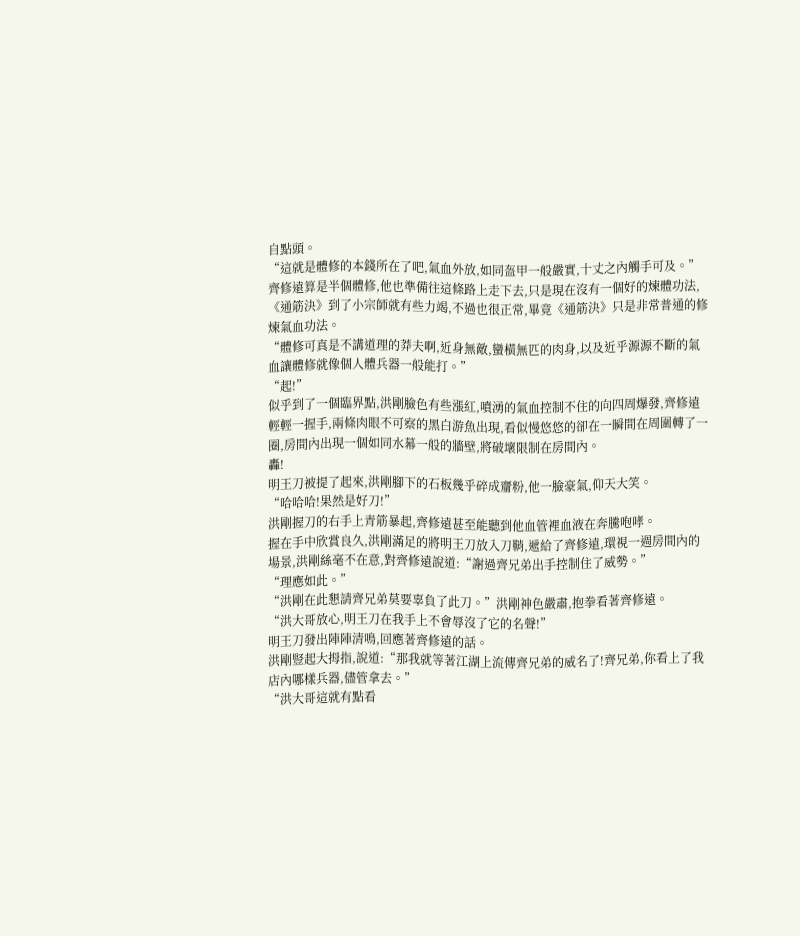自點頭。
“這就是體修的本錢所在了吧,氣血外放,如同盔甲一般嚴實,十丈之內觸手可及。”
齊修遠算是半個體修,他也準備往這條路上走下去,只是現在沒有一個好的煉體功法,《通筋決》到了小宗師就有些力竭,不過也很正常,畢竟《通筋決》只是非常普通的修煉氣血功法。
“體修可真是不講道理的莽夫啊,近身無敵,蠻橫無匹的肉身,以及近乎源源不斷的氣血讓體修就像個人體兵器一般能打。”
“起!”
似乎到了一個臨界點,洪剛臉色有些漲紅,噴湧的氣血控制不住的向四周爆發,齊修遠輕輕一握手,兩條肉眼不可察的黑白游魚出現,看似慢悠悠的卻在一瞬間在周圍轉了一圈,房間內出現一個如同水幕一般的牆壁,將破壞限制在房間內。
轟!
明王刀被提了起來,洪剛腳下的石板幾乎碎成齏粉,他一臉豪氣,仰天大笑。
“哈哈哈!果然是好刀!”
洪剛握刀的右手上青筋暴起,齊修遠甚至能聽到他血管裡血液在奔騰咆哮。
握在手中欣賞良久,洪剛滿足的將明王刀放入刀鞘,遞給了齊修遠,環視一週房間內的場景,洪剛絲毫不在意,對齊修遠說道:“謝過齊兄弟出手控制住了威勢。”
“理應如此。”
“洪剛在此懇請齊兄弟莫要辜負了此刀。”洪剛神色嚴肅,抱拳看著齊修遠。
“洪大哥放心,明王刀在我手上不會辱沒了它的名聲!”
明王刀發出陣陣清鳴,回應著齊修遠的話。
洪剛豎起大拇指,說道:“那我就等著江湖上流傳齊兄弟的威名了!齊兄弟,你看上了我店內哪樣兵器,儘管拿去。”
“洪大哥這就有點看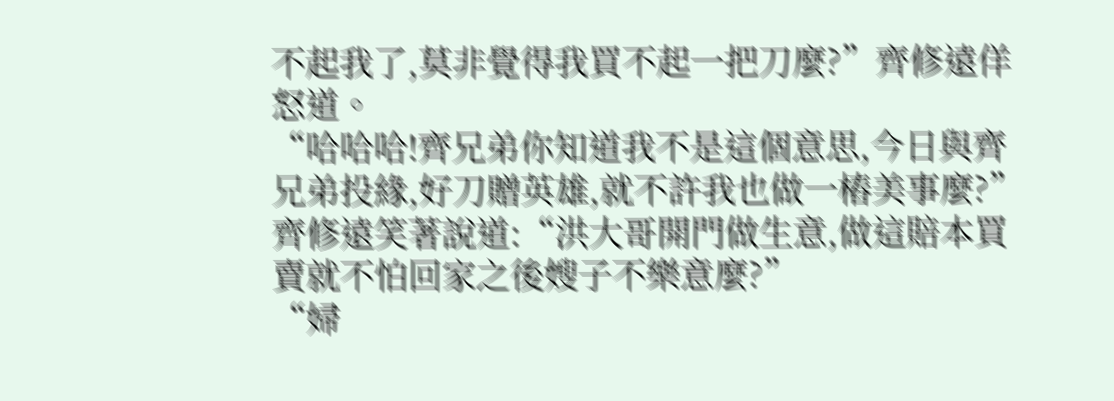不起我了,莫非覺得我買不起一把刀麼?”齊修遠佯怒道。
“哈哈哈!齊兄弟你知道我不是這個意思,今日與齊兄弟投緣,好刀贈英雄,就不許我也做一樁美事麼?”
齊修遠笑著說道:“洪大哥開門做生意,做這賠本買賣就不怕回家之後嫂子不樂意麼?”
“婦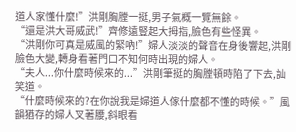道人家懂什麼!”洪剛胸膛一挺,男子氣概一覽無餘。
“還是洪大哥威武!”齊修遠豎起大拇指,臉色有些怪異。
“洪剛你可真是威風的緊吶!”婦人淡淡的聲音在身後響起,洪剛臉色大變,轉身看著門口不知何時出現的婦人。
“夫人...你什麼時候來的...”洪剛筆挺的胸膛頓時陷了下去,訕笑道。
“什麼時候來的?在你說我是婦道人傢什麼都不懂的時候。”風韻猶存的婦人叉著腰,斜眼看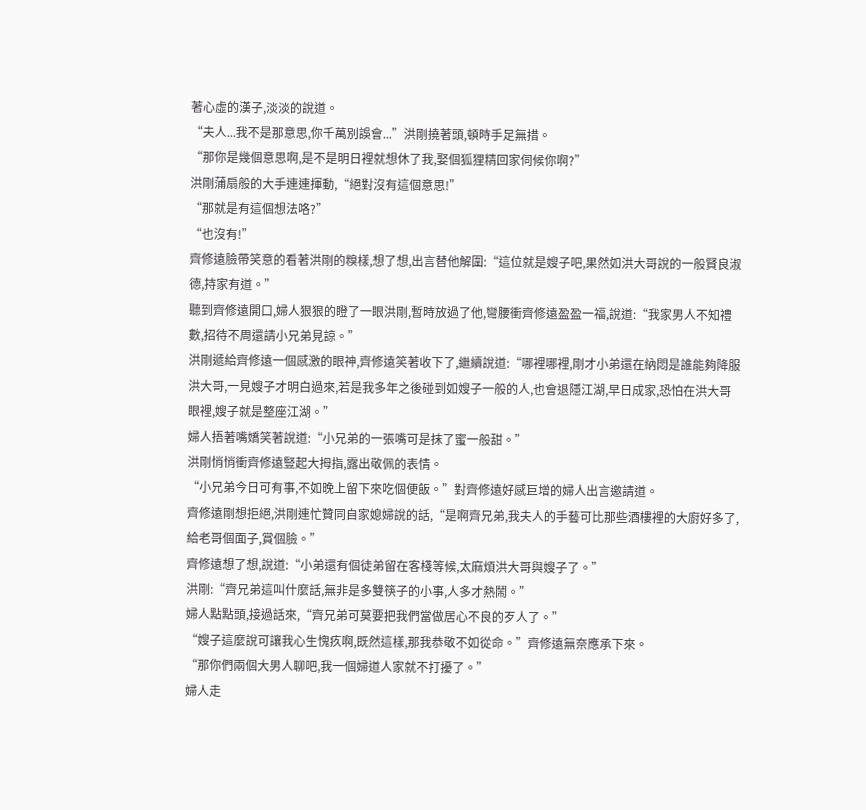著心虛的漢子,淡淡的說道。
“夫人...我不是那意思,你千萬別誤會...”洪剛撓著頭,頓時手足無措。
“那你是幾個意思啊,是不是明日裡就想休了我,娶個狐狸精回家伺候你啊?”
洪剛蒲扇般的大手連連揮動,“絕對沒有這個意思!”
“那就是有這個想法咯?”
“也沒有!”
齊修遠臉帶笑意的看著洪剛的糗樣,想了想,出言替他解圍:“這位就是嫂子吧,果然如洪大哥說的一般賢良淑德,持家有道。”
聽到齊修遠開口,婦人狠狠的瞪了一眼洪剛,暫時放過了他,彎腰衝齊修遠盈盈一福,說道:“我家男人不知禮數,招待不周還請小兄弟見諒。”
洪剛遞給齊修遠一個感激的眼神,齊修遠笑著收下了,繼續說道:“哪裡哪裡,剛才小弟還在納悶是誰能夠降服洪大哥,一見嫂子才明白過來,若是我多年之後碰到如嫂子一般的人,也會退隱江湖,早日成家,恐怕在洪大哥眼裡,嫂子就是整座江湖。”
婦人捂著嘴嬌笑著說道:“小兄弟的一張嘴可是抹了蜜一般甜。”
洪剛悄悄衝齊修遠豎起大拇指,露出敬佩的表情。
“小兄弟今日可有事,不如晚上留下來吃個便飯。”對齊修遠好感巨增的婦人出言邀請道。
齊修遠剛想拒絕,洪剛連忙贊同自家媳婦說的話,“是啊齊兄弟,我夫人的手藝可比那些酒樓裡的大廚好多了,給老哥個面子,賞個臉。”
齊修遠想了想,說道:“小弟還有個徒弟留在客棧等候,太麻煩洪大哥與嫂子了。”
洪剛:“齊兄弟這叫什麼話,無非是多雙筷子的小事,人多才熱鬧。”
婦人點點頭,接過話來,“齊兄弟可莫要把我們當做居心不良的歹人了。”
“嫂子這麼說可讓我心生愧疚啊,既然這樣,那我恭敬不如從命。”齊修遠無奈應承下來。
“那你們兩個大男人聊吧,我一個婦道人家就不打擾了。”
婦人走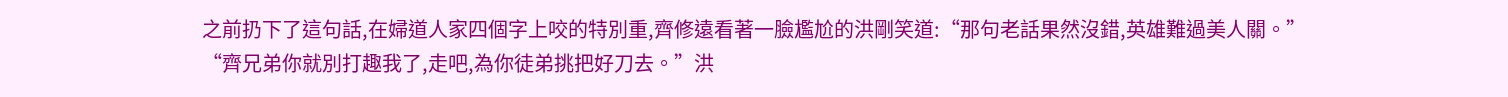之前扔下了這句話,在婦道人家四個字上咬的特別重,齊修遠看著一臉尷尬的洪剛笑道:“那句老話果然沒錯,英雄難過美人關。”
“齊兄弟你就別打趣我了,走吧,為你徒弟挑把好刀去。”洪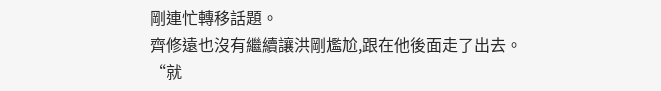剛連忙轉移話題。
齊修遠也沒有繼續讓洪剛尷尬,跟在他後面走了出去。
“就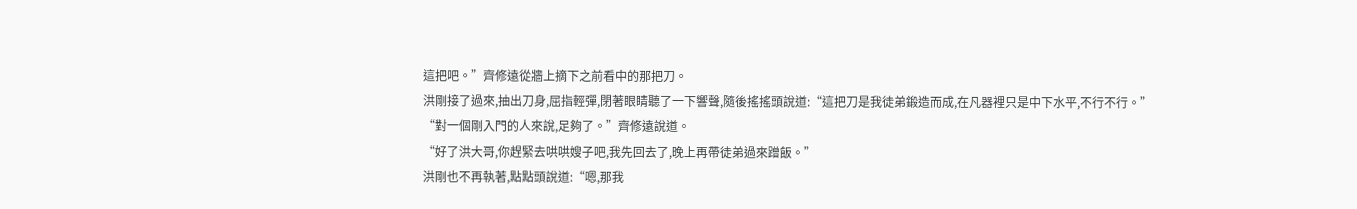這把吧。”齊修遠從牆上摘下之前看中的那把刀。
洪剛接了過來,抽出刀身,屈指輕彈,閉著眼睛聽了一下響聲,隨後搖搖頭說道:“這把刀是我徒弟鍛造而成,在凡器裡只是中下水平,不行不行。”
“對一個剛入門的人來說,足夠了。”齊修遠說道。
“好了洪大哥,你趕緊去哄哄嫂子吧,我先回去了,晚上再帶徒弟過來蹭飯。”
洪剛也不再執著,點點頭說道:“嗯,那我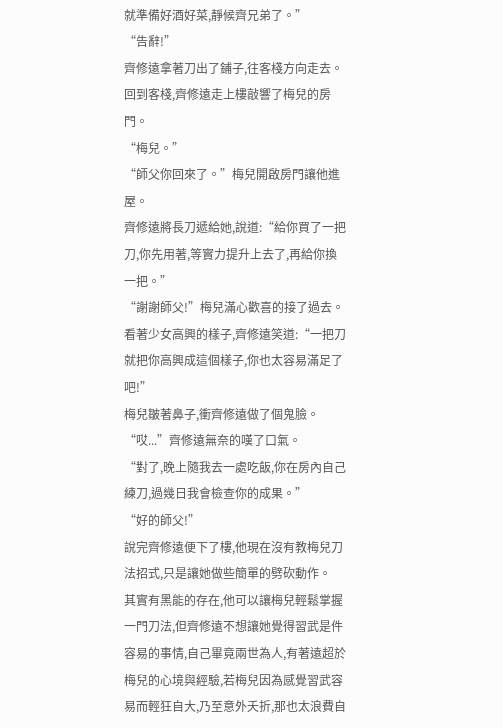就準備好酒好菜,靜候齊兄弟了。”
“告辭!”
齊修遠拿著刀出了鋪子,往客棧方向走去。
回到客棧,齊修遠走上樓敲響了梅兒的房門。
“梅兒。”
“師父你回來了。”梅兒開啟房門讓他進屋。
齊修遠將長刀遞給她,說道:“給你買了一把刀,你先用著,等實力提升上去了,再給你換一把。”
“謝謝師父!”梅兒滿心歡喜的接了過去。
看著少女高興的樣子,齊修遠笑道:“一把刀就把你高興成這個樣子,你也太容易滿足了吧!”
梅兒皺著鼻子,衝齊修遠做了個鬼臉。
“哎...”齊修遠無奈的嘆了口氣。
“對了,晚上隨我去一處吃飯,你在房內自己練刀,過幾日我會檢查你的成果。”
“好的師父!”
說完齊修遠便下了樓,他現在沒有教梅兒刀法招式,只是讓她做些簡單的劈砍動作。
其實有黑能的存在,他可以讓梅兒輕鬆掌握一門刀法,但齊修遠不想讓她覺得習武是件容易的事情,自己畢竟兩世為人,有著遠超於梅兒的心境與經驗,若梅兒因為感覺習武容易而輕狂自大,乃至意外夭折,那也太浪費自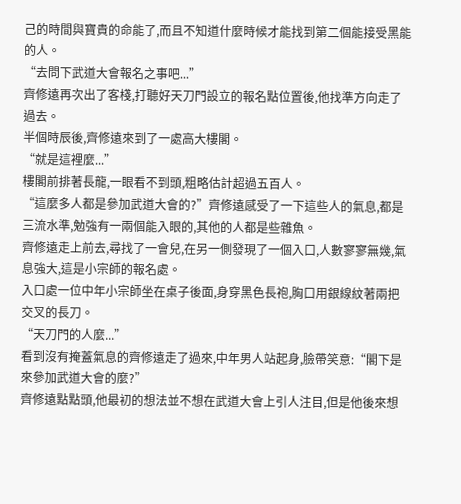己的時間與寶貴的命能了,而且不知道什麼時候才能找到第二個能接受黑能的人。
“去問下武道大會報名之事吧...”
齊修遠再次出了客棧,打聽好天刀門設立的報名點位置後,他找準方向走了過去。
半個時辰後,齊修遠來到了一處高大樓閣。
“就是這裡麼...”
樓閣前排著長龍,一眼看不到頭,粗略估計超過五百人。
“這麼多人都是參加武道大會的?”齊修遠感受了一下這些人的氣息,都是三流水準,勉強有一兩個能入眼的,其他的人都是些雜魚。
齊修遠走上前去,尋找了一會兒,在另一側發現了一個入口,人數寥寥無幾,氣息強大,這是小宗師的報名處。
入口處一位中年小宗師坐在桌子後面,身穿黑色長袍,胸口用銀線紋著兩把交叉的長刀。
“天刀門的人麼...”
看到沒有掩蓋氣息的齊修遠走了過來,中年男人站起身,臉帶笑意:“閣下是來參加武道大會的麼?”
齊修遠點點頭,他最初的想法並不想在武道大會上引人注目,但是他後來想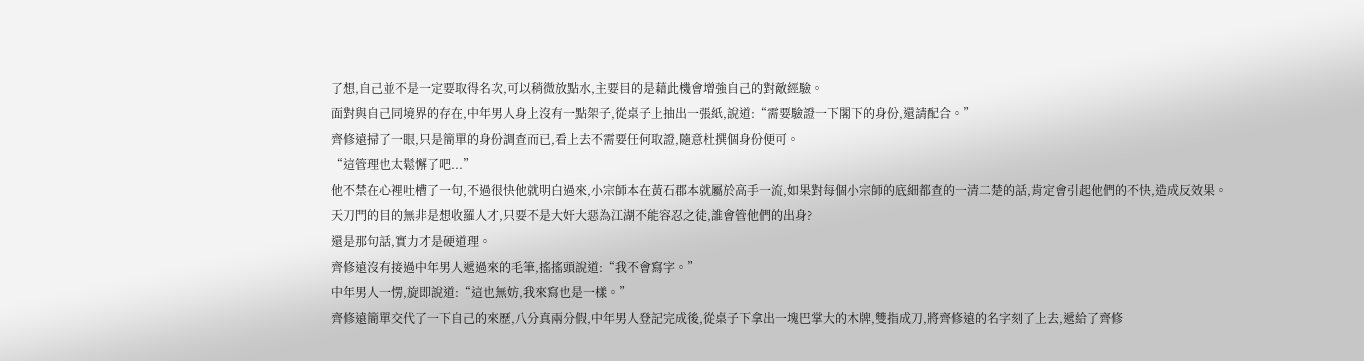了想,自己並不是一定要取得名次,可以稍微放點水,主要目的是藉此機會增強自己的對敵經驗。
面對與自己同境界的存在,中年男人身上沒有一點架子,從桌子上抽出一張紙,說道:“需要驗證一下閣下的身份,還請配合。”
齊修遠掃了一眼,只是簡單的身份調查而已,看上去不需要任何取證,隨意杜撰個身份便可。
“這管理也太鬆懈了吧...”
他不禁在心裡吐槽了一句,不過很快他就明白過來,小宗師本在黃石郡本就屬於高手一流,如果對每個小宗師的底細都查的一清二楚的話,肯定會引起他們的不快,造成反效果。
天刀門的目的無非是想收羅人才,只要不是大奸大惡為江湖不能容忍之徒,誰會管他們的出身?
還是那句話,實力才是硬道理。
齊修遠沒有接過中年男人遞過來的毛筆,搖搖頭說道:“我不會寫字。”
中年男人一愣,旋即說道:“這也無妨,我來寫也是一樣。”
齊修遠簡單交代了一下自己的來歷,八分真兩分假,中年男人登記完成後,從桌子下拿出一塊巴掌大的木牌,雙指成刀,將齊修遠的名字刻了上去,遞給了齊修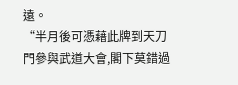遠。
“半月後可憑藉此牌到天刀門參與武道大會,閣下莫錯過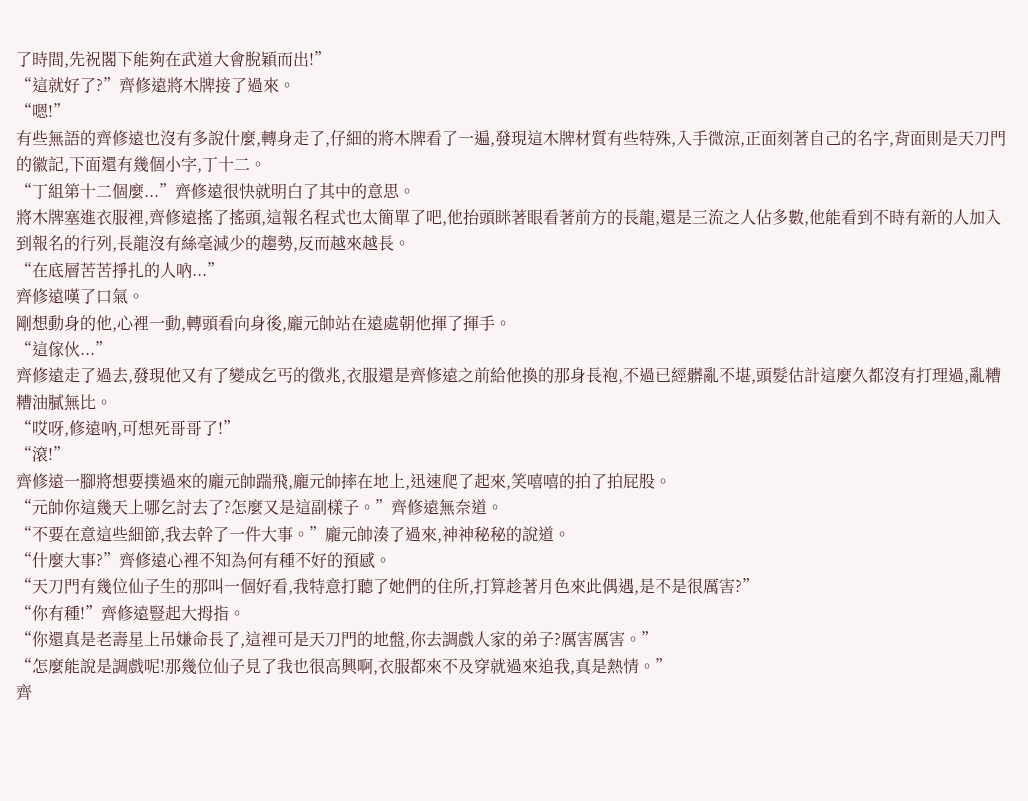了時間,先祝閣下能夠在武道大會脫穎而出!”
“這就好了?”齊修遠將木牌接了過來。
“嗯!”
有些無語的齊修遠也沒有多說什麼,轉身走了,仔細的將木牌看了一遍,發現這木牌材質有些特殊,入手微涼,正面刻著自己的名字,背面則是天刀門的徽記,下面還有幾個小字,丁十二。
“丁組第十二個麼...”齊修遠很快就明白了其中的意思。
將木牌塞進衣服裡,齊修遠搖了搖頭,這報名程式也太簡單了吧,他抬頭眯著眼看著前方的長龍,還是三流之人佔多數,他能看到不時有新的人加入到報名的行列,長龍沒有絲毫減少的趨勢,反而越來越長。
“在底層苦苦掙扎的人吶...”
齊修遠嘆了口氣。
剛想動身的他,心裡一動,轉頭看向身後,龐元帥站在遠處朝他揮了揮手。
“這傢伙...”
齊修遠走了過去,發現他又有了變成乞丐的徵兆,衣服還是齊修遠之前給他換的那身長袍,不過已經髒亂不堪,頭髮估計這麼久都沒有打理過,亂糟糟油膩無比。
“哎呀,修遠吶,可想死哥哥了!”
“滾!”
齊修遠一腳將想要撲過來的龐元帥踹飛,龐元帥摔在地上,迅速爬了起來,笑嘻嘻的拍了拍屁股。
“元帥你這幾天上哪乞討去了?怎麼又是這副樣子。”齊修遠無奈道。
“不要在意這些細節,我去幹了一件大事。”龐元帥湊了過來,神神秘秘的說道。
“什麼大事?”齊修遠心裡不知為何有種不好的預感。
“天刀門有幾位仙子生的那叫一個好看,我特意打聽了她們的住所,打算趁著月色來此偶遇,是不是很厲害?”
“你有種!”齊修遠豎起大拇指。
“你還真是老壽星上吊嫌命長了,這裡可是天刀門的地盤,你去調戲人家的弟子?厲害厲害。”
“怎麼能說是調戲呢!那幾位仙子見了我也很高興啊,衣服都來不及穿就過來追我,真是熱情。”
齊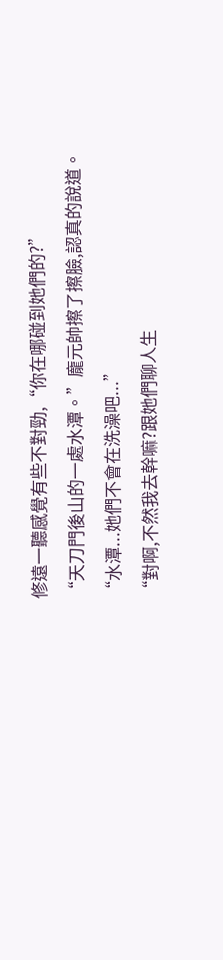修遠一聽感覺有些不對勁,“你在哪碰到她們的?”
“天刀門後山的一處水潭。”龐元帥擦了擦臉,認真的說道。
“水潭...她們不會在洗澡吧...”
“對啊,不然我去幹嘛?跟她們聊人生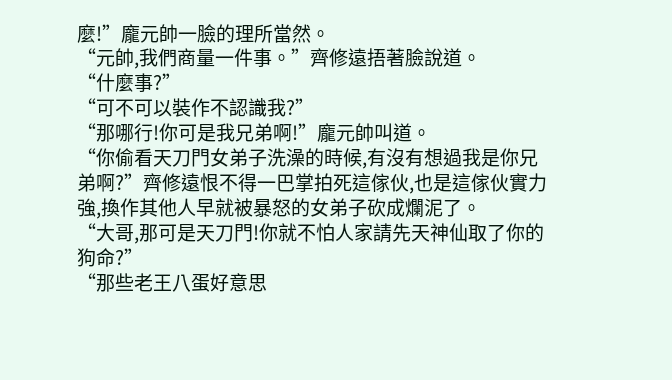麼!”龐元帥一臉的理所當然。
“元帥,我們商量一件事。”齊修遠捂著臉說道。
“什麼事?”
“可不可以裝作不認識我?”
“那哪行!你可是我兄弟啊!”龐元帥叫道。
“你偷看天刀門女弟子洗澡的時候,有沒有想過我是你兄弟啊?”齊修遠恨不得一巴掌拍死這傢伙,也是這傢伙實力強,換作其他人早就被暴怒的女弟子砍成爛泥了。
“大哥,那可是天刀門!你就不怕人家請先天神仙取了你的狗命?”
“那些老王八蛋好意思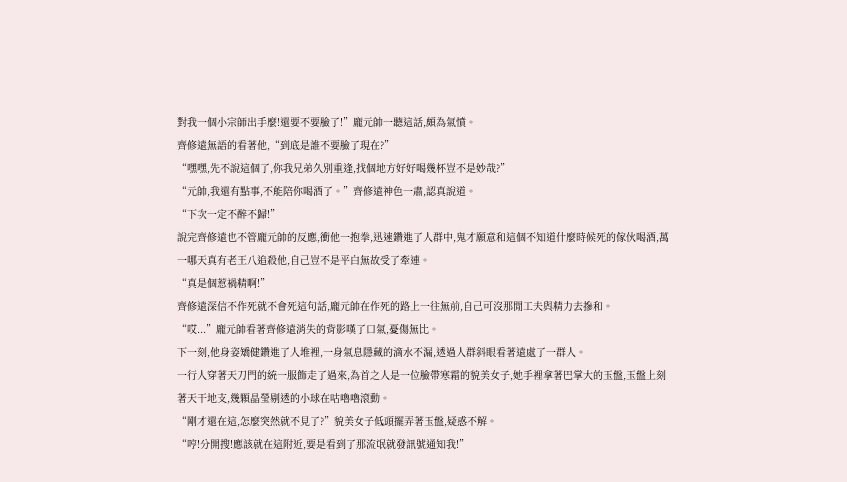對我一個小宗師出手麼!還要不要臉了!”龐元帥一聽這話,頗為氣憤。
齊修遠無語的看著他,“到底是誰不要臉了現在?”
“嘿嘿,先不說這個了,你我兄弟久別重逢,找個地方好好喝幾杯豈不是妙哉?”
“元帥,我還有點事,不能陪你喝酒了。”齊修遠神色一肅,認真說道。
“下次一定不醉不歸!”
說完齊修遠也不管龐元帥的反應,衝他一抱拳,迅速鑽進了人群中,鬼才願意和這個不知道什麼時候死的傢伙喝酒,萬一哪天真有老王八追殺他,自己豈不是平白無故受了牽連。
“真是個惹禍精啊!”
齊修遠深信不作死就不會死這句話,龐元帥在作死的路上一往無前,自己可沒那閒工夫與精力去摻和。
“哎...”龐元帥看著齊修遠消失的背影嘆了口氣,憂傷無比。
下一刻,他身姿矯健鑽進了人堆裡,一身氣息隱藏的滴水不漏,透過人群斜眼看著遠處了一群人。
一行人穿著天刀門的統一服飾走了過來,為首之人是一位臉帶寒霜的貌美女子,她手裡拿著巴掌大的玉盤,玉盤上刻著天干地支,幾顆晶瑩剔透的小球在咕嚕嚕滾動。
“剛才還在這,怎麼突然就不見了?”貌美女子低頭擺弄著玉盤,疑惑不解。
“哼!分開搜!應該就在這附近,要是看到了那流氓就發訊號通知我!”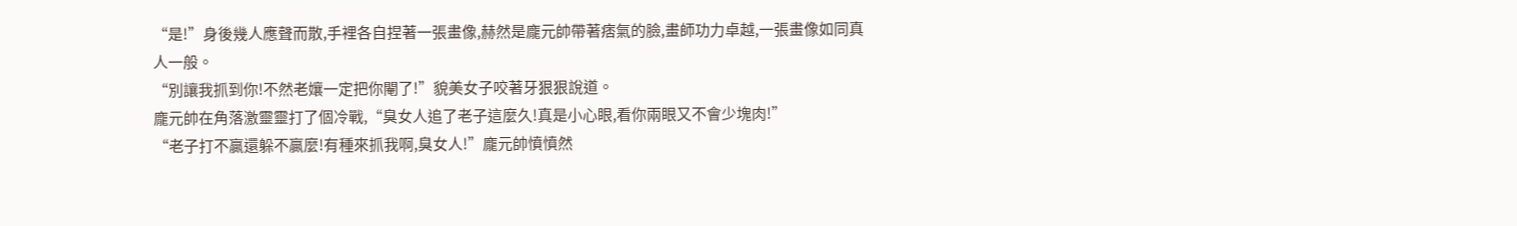“是!”身後幾人應聲而散,手裡各自捏著一張畫像,赫然是龐元帥帶著痞氣的臉,畫師功力卓越,一張畫像如同真人一般。
“別讓我抓到你!不然老孃一定把你閹了!”貌美女子咬著牙狠狠說道。
龐元帥在角落激靈靈打了個冷戰,“臭女人追了老子這麼久!真是小心眼,看你兩眼又不會少塊肉!”
“老子打不贏還躲不贏麼!有種來抓我啊,臭女人!”龐元帥憤憤然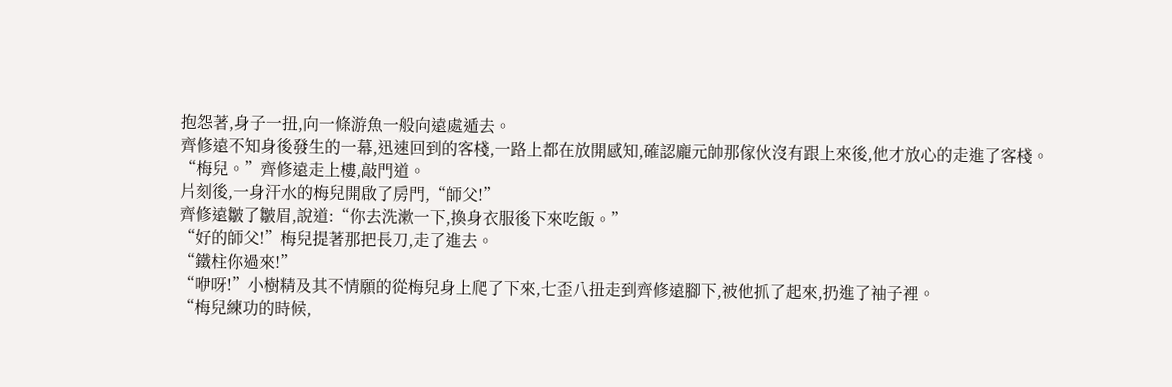抱怨著,身子一扭,向一條游魚一般向遠處遁去。
齊修遠不知身後發生的一幕,迅速回到的客棧,一路上都在放開感知,確認龐元帥那傢伙沒有跟上來後,他才放心的走進了客棧。
“梅兒。”齊修遠走上樓,敲門道。
片刻後,一身汗水的梅兒開啟了房門,“師父!”
齊修遠皺了皺眉,說道:“你去洗漱一下,換身衣服後下來吃飯。”
“好的師父!”梅兒提著那把長刀,走了進去。
“鐵柱你過來!”
“咿呀!”小樹精及其不情願的從梅兒身上爬了下來,七歪八扭走到齊修遠腳下,被他抓了起來,扔進了袖子裡。
“梅兒練功的時候,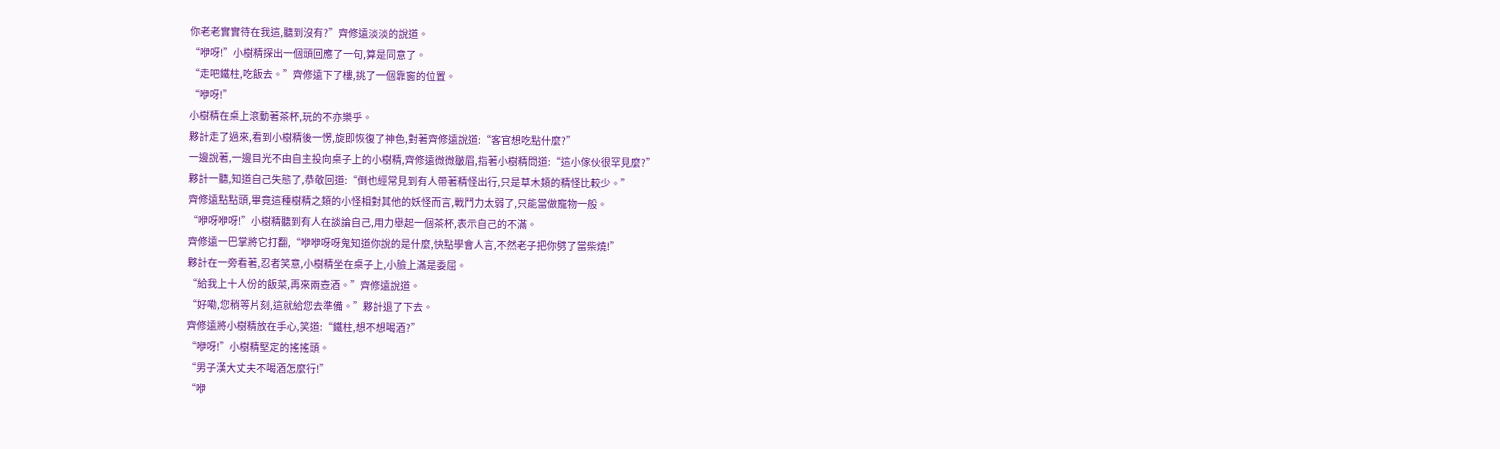你老老實實待在我這,聽到沒有?”齊修遠淡淡的說道。
“咿呀!”小樹精探出一個頭回應了一句,算是同意了。
“走吧鐵柱,吃飯去。”齊修遠下了樓,挑了一個靠窗的位置。
“咿呀!”
小樹精在桌上滾動著茶杯,玩的不亦樂乎。
夥計走了過來,看到小樹精後一愣,旋即恢復了神色,對著齊修遠說道:“客官想吃點什麼?”
一邊說著,一邊目光不由自主投向桌子上的小樹精,齊修遠微微皺眉,指著小樹精問道:“這小傢伙很罕見麼?”
夥計一聽,知道自己失態了,恭敬回道:“倒也經常見到有人帶著精怪出行,只是草木類的精怪比較少。”
齊修遠點點頭,畢竟這種樹精之類的小怪相對其他的妖怪而言,戰鬥力太弱了,只能當做寵物一般。
“咿呀咿呀!”小樹精聽到有人在談論自己,用力舉起一個茶杯,表示自己的不滿。
齊修遠一巴掌將它打翻,“咿咿呀呀鬼知道你說的是什麼,快點學會人言,不然老子把你劈了當柴燒!”
夥計在一旁看著,忍者笑意,小樹精坐在桌子上,小臉上滿是委屈。
“給我上十人份的飯菜,再來兩壺酒。”齊修遠說道。
“好嘞,您稍等片刻,這就給您去準備。”夥計退了下去。
齊修遠將小樹精放在手心,笑道:“鐵柱,想不想喝酒?”
“咿呀!”小樹精堅定的搖搖頭。
“男子漢大丈夫不喝酒怎麼行!”
“咿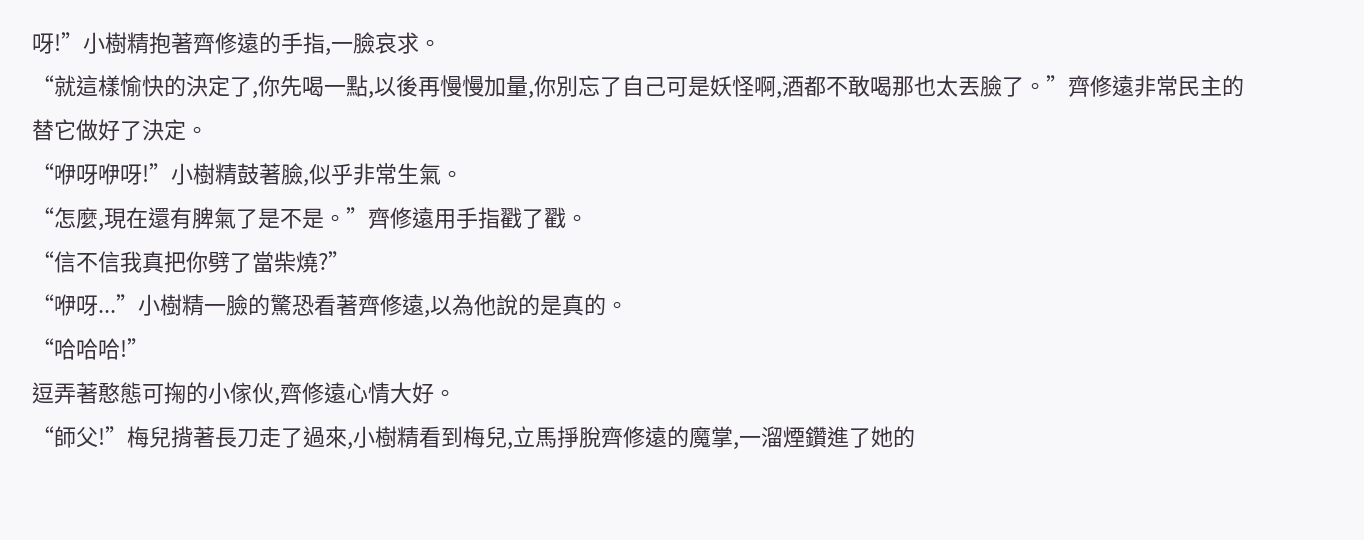呀!”小樹精抱著齊修遠的手指,一臉哀求。
“就這樣愉快的決定了,你先喝一點,以後再慢慢加量,你別忘了自己可是妖怪啊,酒都不敢喝那也太丟臉了。”齊修遠非常民主的替它做好了決定。
“咿呀咿呀!”小樹精鼓著臉,似乎非常生氣。
“怎麼,現在還有脾氣了是不是。”齊修遠用手指戳了戳。
“信不信我真把你劈了當柴燒?”
“咿呀...”小樹精一臉的驚恐看著齊修遠,以為他說的是真的。
“哈哈哈!”
逗弄著憨態可掬的小傢伙,齊修遠心情大好。
“師父!”梅兒揹著長刀走了過來,小樹精看到梅兒,立馬掙脫齊修遠的魔掌,一溜煙鑽進了她的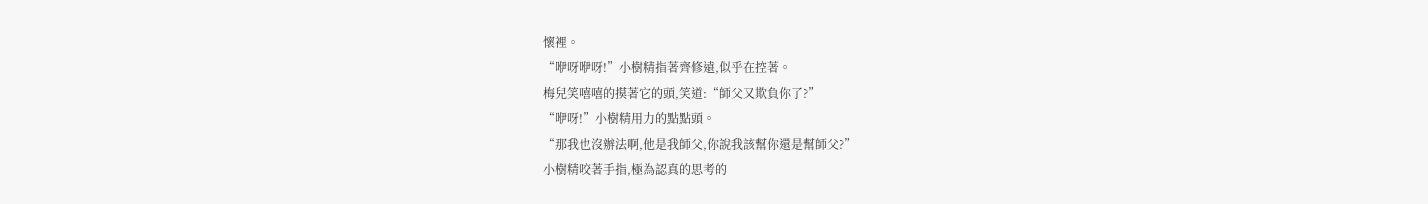懷裡。
“咿呀咿呀!”小樹精指著齊修遠,似乎在控著。
梅兒笑嘻嘻的摸著它的頭,笑道:“師父又欺負你了?”
“咿呀!”小樹精用力的點點頭。
“那我也沒辦法啊,他是我師父,你說我該幫你還是幫師父?”
小樹精咬著手指,極為認真的思考的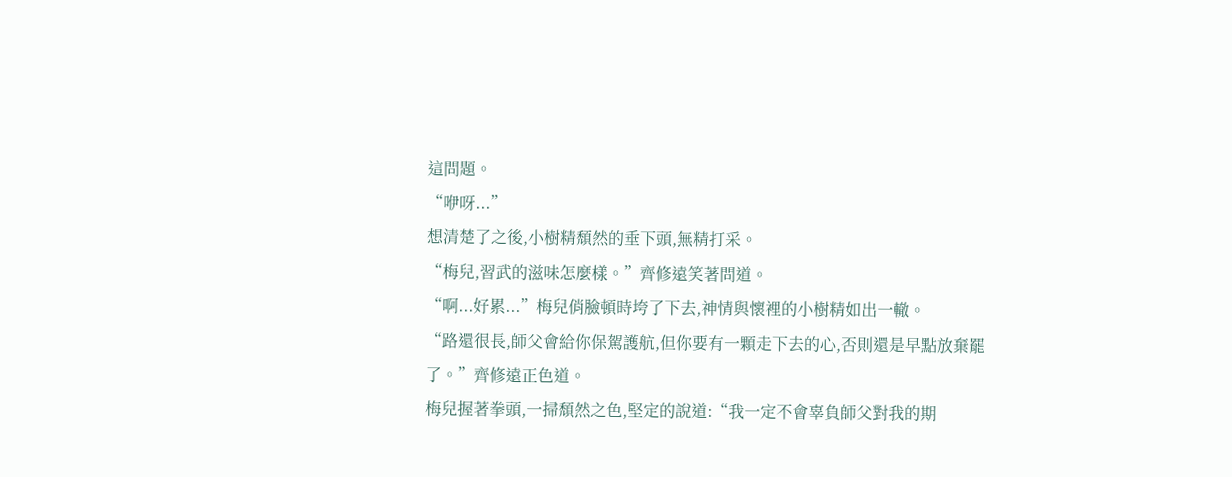這問題。
“咿呀...”
想清楚了之後,小樹精頹然的垂下頭,無精打采。
“梅兒,習武的滋味怎麼樣。”齊修遠笑著問道。
“啊...好累...”梅兒俏臉頓時垮了下去,神情與懷裡的小樹精如出一轍。
“路還很長,師父會給你保駕護航,但你要有一顆走下去的心,否則還是早點放棄罷了。”齊修遠正色道。
梅兒握著拳頭,一掃頹然之色,堅定的說道:“我一定不會辜負師父對我的期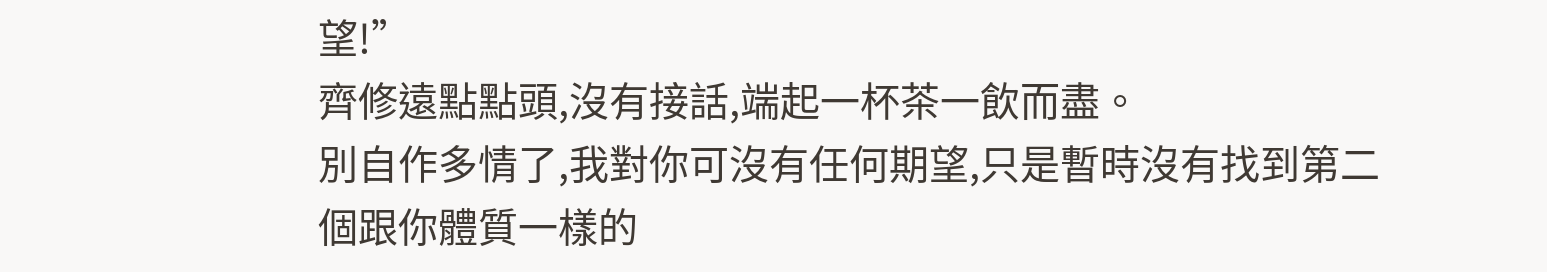望!”
齊修遠點點頭,沒有接話,端起一杯茶一飲而盡。
別自作多情了,我對你可沒有任何期望,只是暫時沒有找到第二個跟你體質一樣的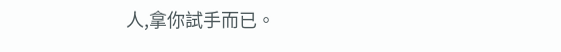人,拿你試手而已。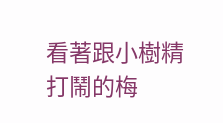看著跟小樹精打鬧的梅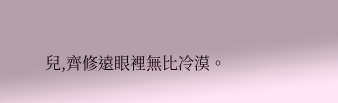兒,齊修遠眼裡無比冷漠。